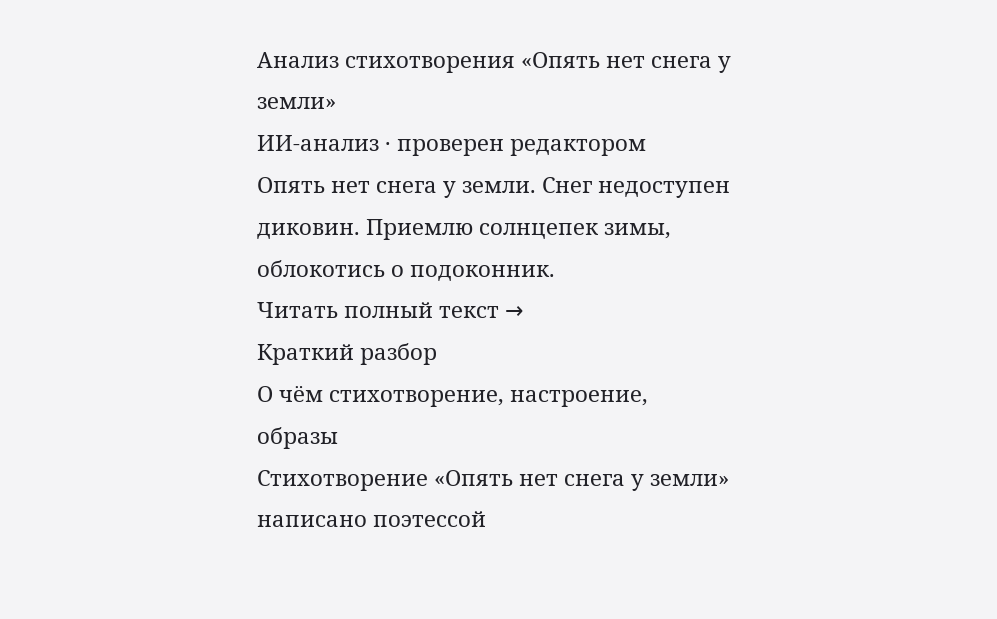Анализ стихотворения «Опять нет снега у земли»
ИИ-анализ · проверен редактором
Опять нет снега у земли. Снег недоступен диковин. Приемлю солнцепек зимы, облокотись о подоконник.
Читать полный текст →
Краткий разбор
О чём стихотворение, настроение, образы
Стихотворение «Опять нет снега у земли» написано поэтессой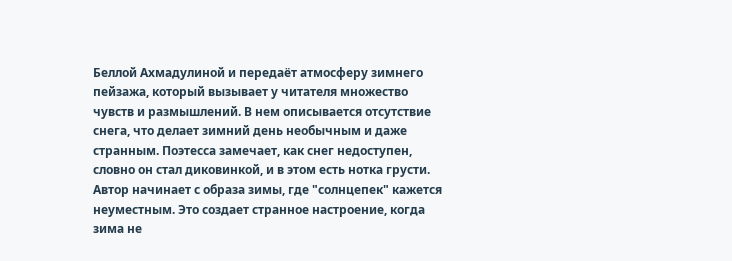Беллой Ахмадулиной и передаёт атмосферу зимнего пейзажа, который вызывает у читателя множество чувств и размышлений. В нем описывается отсутствие снега, что делает зимний день необычным и даже странным. Поэтесса замечает, как снег недоступен, словно он стал диковинкой, и в этом есть нотка грусти.
Автор начинает с образа зимы, где "солнцепек" кажется неуместным. Это создает странное настроение, когда зима не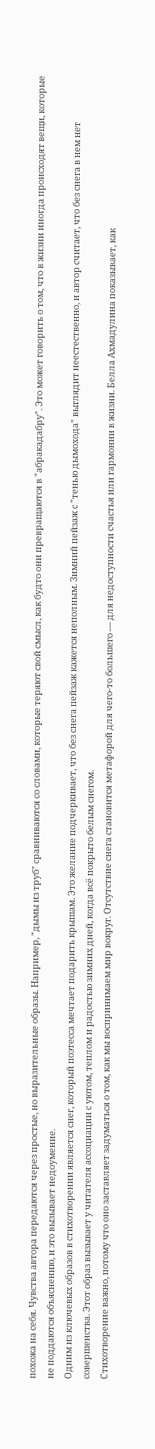похожа на себя. Чувства автора передаются через простые, но выразительные образы. Например, "дымы из труб" сравниваются со словами, которые теряют свой смысл, как будто они превращаются в "абракадабру". Это может говорить о том, что в жизни иногда происходят вещи, которые не поддаются объяснению, и это вызывает недоумение.
Одним из ключевых образов в стихотворении является снег, который поэтесса мечтает подарить крышам. Это желание подчеркивает, что без снега пейзаж кажется неполным. Зимний пейзаж с "тенью дымохода" выглядит неестественно, и автор считает, что без снега в нем нет совершенства. Этот образ вызывает у читателя ассоциации с уютом, теплом и радостью зимних дней, когда всё покрыто белым снегом.
Стихотворение важно, потому что оно заставляет задуматься о том, как мы воспринимаем мир вокруг. Отсутствие снега становится метафорой для чего-то большего — для недоступности счастья или гармонии в жизни. Белла Ахмадулина показывает, как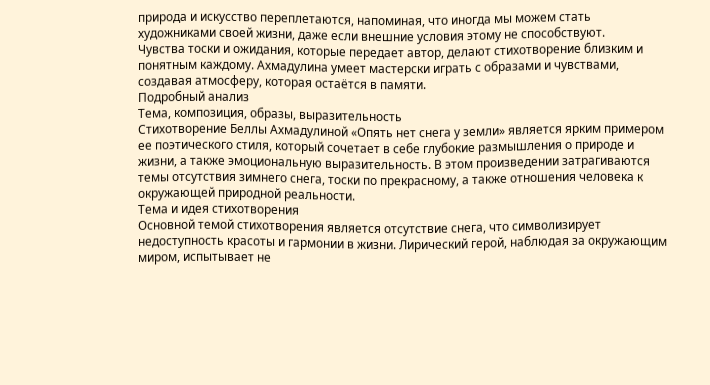природа и искусство переплетаются, напоминая, что иногда мы можем стать художниками своей жизни, даже если внешние условия этому не способствуют.
Чувства тоски и ожидания, которые передает автор, делают стихотворение близким и понятным каждому. Ахмадулина умеет мастерски играть с образами и чувствами, создавая атмосферу, которая остаётся в памяти.
Подробный анализ
Тема, композиция, образы, выразительность
Стихотворение Беллы Ахмадулиной «Опять нет снега у земли» является ярким примером ее поэтического стиля, который сочетает в себе глубокие размышления о природе и жизни, а также эмоциональную выразительность. В этом произведении затрагиваются темы отсутствия зимнего снега, тоски по прекрасному, а также отношения человека к окружающей природной реальности.
Тема и идея стихотворения
Основной темой стихотворения является отсутствие снега, что символизирует недоступность красоты и гармонии в жизни. Лирический герой, наблюдая за окружающим миром, испытывает не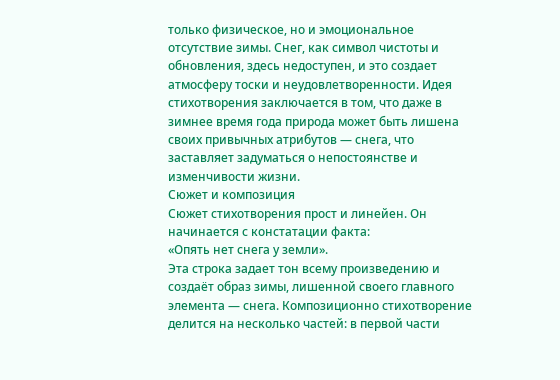только физическое, но и эмоциональное отсутствие зимы. Снег, как символ чистоты и обновления, здесь недоступен, и это создает атмосферу тоски и неудовлетворенности. Идея стихотворения заключается в том, что даже в зимнее время года природа может быть лишена своих привычных атрибутов — снега, что заставляет задуматься о непостоянстве и изменчивости жизни.
Сюжет и композиция
Сюжет стихотворения прост и линейен. Он начинается с констатации факта:
«Опять нет снега у земли».
Эта строка задает тон всему произведению и создаёт образ зимы, лишенной своего главного элемента — снега. Композиционно стихотворение делится на несколько частей: в первой части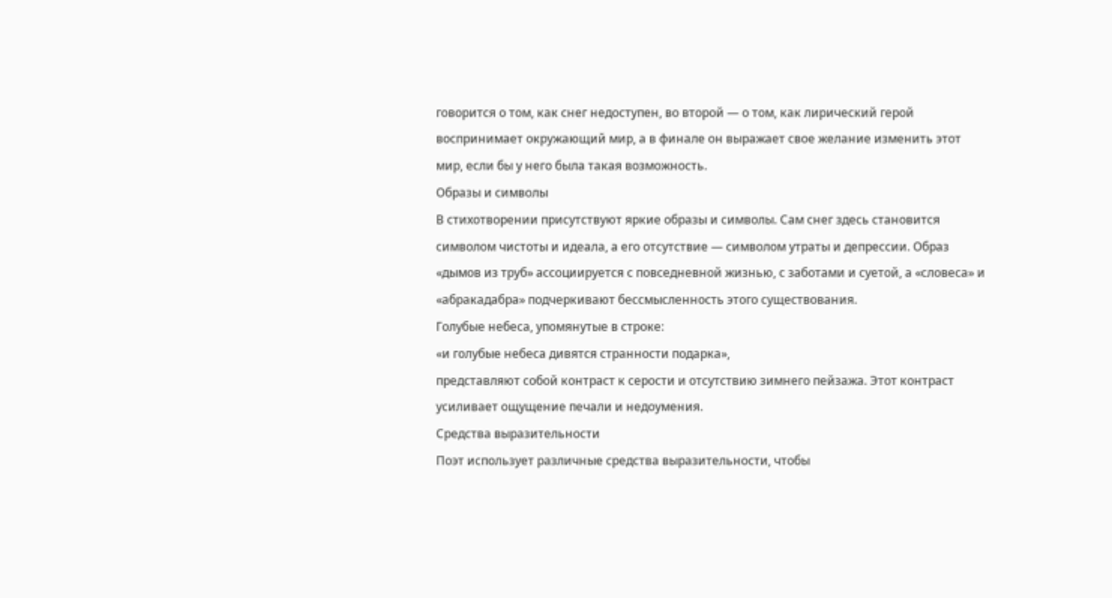говорится о том, как снег недоступен, во второй — о том, как лирический герой воспринимает окружающий мир, а в финале он выражает свое желание изменить этот мир, если бы у него была такая возможность.
Образы и символы
В стихотворении присутствуют яркие образы и символы. Сам снег здесь становится символом чистоты и идеала, а его отсутствие — символом утраты и депрессии. Образ «дымов из труб» ассоциируется с повседневной жизнью, с заботами и суетой, а «словеса» и «абракадабра» подчеркивают бессмысленность этого существования.
Голубые небеса, упомянутые в строке:
«и голубые небеса дивятся странности подарка»,
представляют собой контраст к серости и отсутствию зимнего пейзажа. Этот контраст усиливает ощущение печали и недоумения.
Средства выразительности
Поэт использует различные средства выразительности, чтобы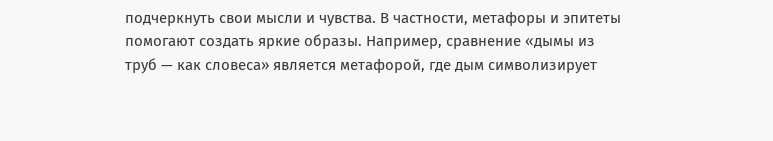подчеркнуть свои мысли и чувства. В частности, метафоры и эпитеты помогают создать яркие образы. Например, сравнение «дымы из труб — как словеса» является метафорой, где дым символизирует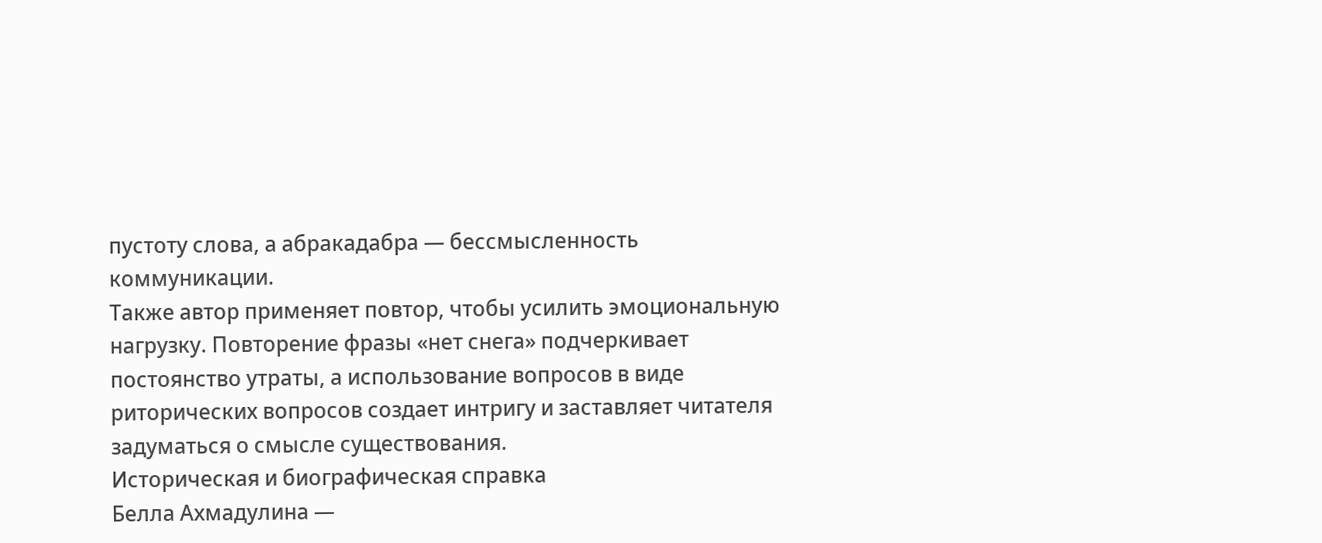пустоту слова, а абракадабра — бессмысленность коммуникации.
Также автор применяет повтор, чтобы усилить эмоциональную нагрузку. Повторение фразы «нет снега» подчеркивает постоянство утраты, а использование вопросов в виде риторических вопросов создает интригу и заставляет читателя задуматься о смысле существования.
Историческая и биографическая справка
Белла Ахмадулина —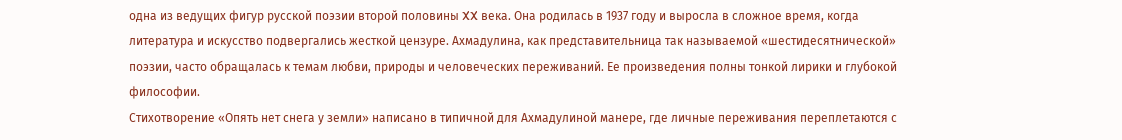одна из ведущих фигур русской поэзии второй половины XX века. Она родилась в 1937 году и выросла в сложное время, когда литература и искусство подвергались жесткой цензуре. Ахмадулина, как представительница так называемой «шестидесятнической» поэзии, часто обращалась к темам любви, природы и человеческих переживаний. Ее произведения полны тонкой лирики и глубокой философии.
Стихотворение «Опять нет снега у земли» написано в типичной для Ахмадулиной манере, где личные переживания переплетаются с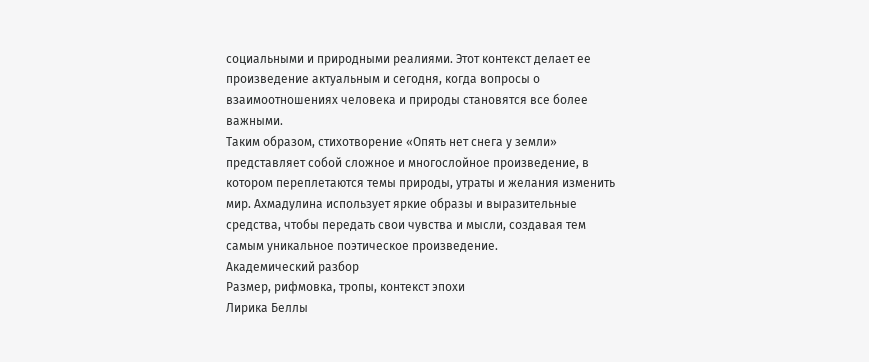социальными и природными реалиями. Этот контекст делает ее произведение актуальным и сегодня, когда вопросы о взаимоотношениях человека и природы становятся все более важными.
Таким образом, стихотворение «Опять нет снега у земли» представляет собой сложное и многослойное произведение, в котором переплетаются темы природы, утраты и желания изменить мир. Ахмадулина использует яркие образы и выразительные средства, чтобы передать свои чувства и мысли, создавая тем самым уникальное поэтическое произведение.
Академический разбор
Размер, рифмовка, тропы, контекст эпохи
Лирика Беллы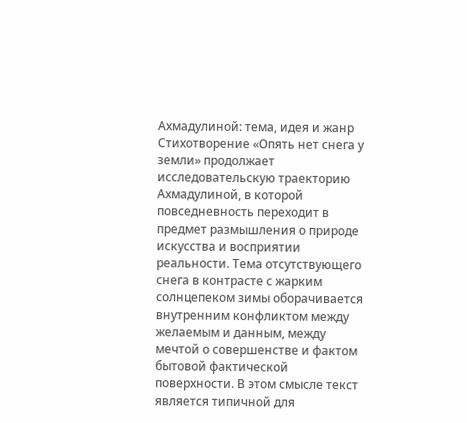Ахмадулиной: тема, идея и жанр
Стихотворение «Опять нет снега у земли» продолжает исследовательскую траекторию Ахмадулиной, в которой повседневность переходит в предмет размышления о природе искусства и восприятии реальности. Тема отсутствующего снега в контрасте с жарким солнцепеком зимы оборачивается внутренним конфликтом между желаемым и данным, между мечтой о совершенстве и фактом бытовой фактической поверхности. В этом смысле текст является типичной для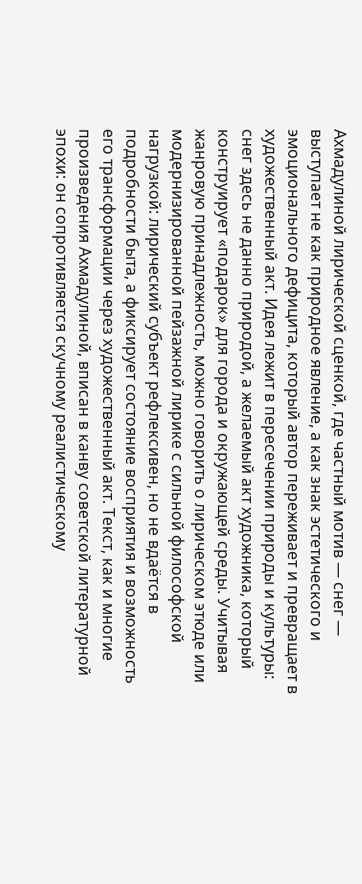Ахмадулиной лирической сценкой, где частный мотив — снег — выступает не как природное явление, а как знак эстетического и эмоционального дефицита, который автор переживает и превращает в художественный акт. Идея лежит в пересечении природы и культуры: снег здесь не данно природой, а желаемый акт художника, который конструирует «подарок» для города и окружающей среды. Учитывая жанровую принадлежность, можно говорить о лирическом этюде или модернизированной пейзажной лирике с сильной философской нагрузкой: лирический субъект рефлексивен, но не вдаётся в подробности быта, а фиксирует состояние восприятия и возможность его трансформации через художественный акт. Текст, как и многие произведения Ахмадулиной, вписан в канву советской литературной эпохи: он сопротивляется скучному реалистическому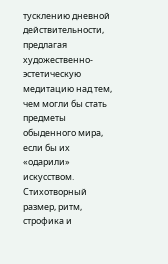тусклению дневной действительности, предлагая художественно-эстетическую медитацию над тем, чем могли бы стать предметы обыденного мира, если бы их «одарили» искусством.
Стихотворный размер, ритм, строфика и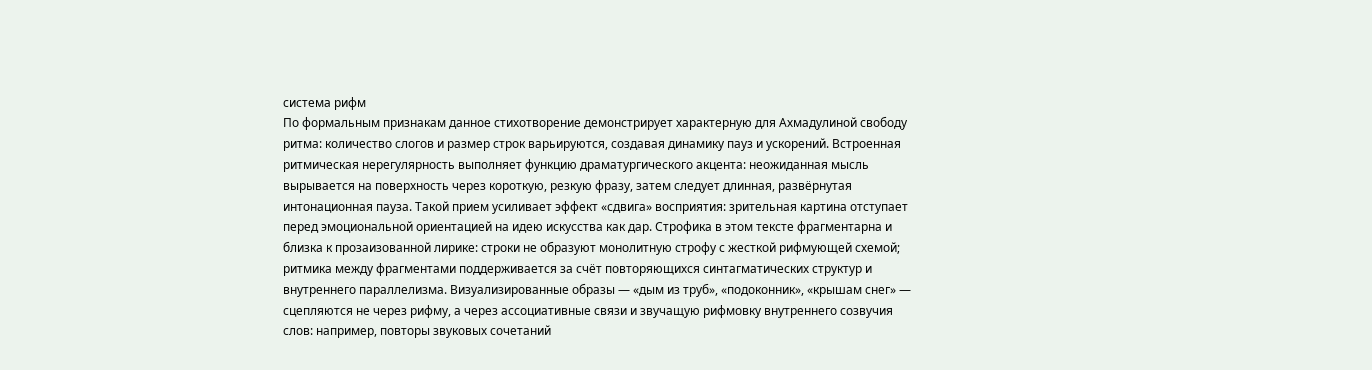система рифм
По формальным признакам данное стихотворение демонстрирует характерную для Ахмадулиной свободу ритма: количество слогов и размер строк варьируются, создавая динамику пауз и ускорений. Встроенная ритмическая нерегулярность выполняет функцию драматургического акцента: неожиданная мысль вырывается на поверхность через короткую, резкую фразу, затем следует длинная, развёрнутая интонационная пауза. Такой прием усиливает эффект «сдвига» восприятия: зрительная картина отступает перед эмоциональной ориентацией на идею искусства как дар. Строфика в этом тексте фрагментарна и близка к прозаизованной лирике: строки не образуют монолитную строфу с жесткой рифмующей схемой; ритмика между фрагментами поддерживается за счёт повторяющихся синтагматических структур и внутреннего параллелизма. Визуализированные образы — «дым из труб», «подоконник», «крышам снег» — сцепляются не через рифму, а через ассоциативные связи и звучащую рифмовку внутреннего созвучия слов: например, повторы звуковых сочетаний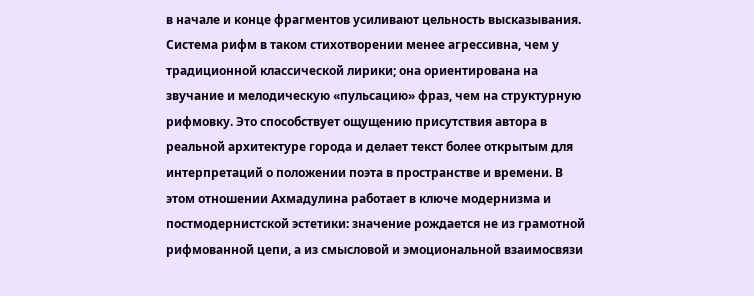в начале и конце фрагментов усиливают цельность высказывания.
Система рифм в таком стихотворении менее агрессивна, чем у традиционной классической лирики; она ориентирована на звучание и мелодическую «пульсацию» фраз, чем на структурную рифмовку. Это способствует ощущению присутствия автора в реальной архитектуре города и делает текст более открытым для интерпретаций о положении поэта в пространстве и времени. В этом отношении Ахмадулина работает в ключе модернизма и постмодернистской эстетики: значение рождается не из грамотной рифмованной цепи, а из смысловой и эмоциональной взаимосвязи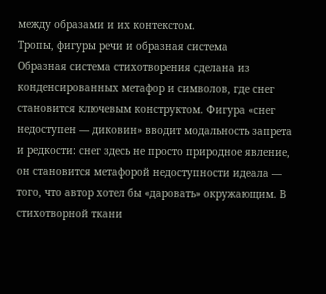между образами и их контекстом.
Тропы, фигуры речи и образная система
Образная система стихотворения сделана из конденсированных метафор и символов, где снег становится ключевым конструктом. Фигура «снег недоступен — диковин» вводит модальность запрета и редкости: снег здесь не просто природное явление, он становится метафорой недоступности идеала — того, что автор хотел бы «даровать» окружающим. В стихотворной ткани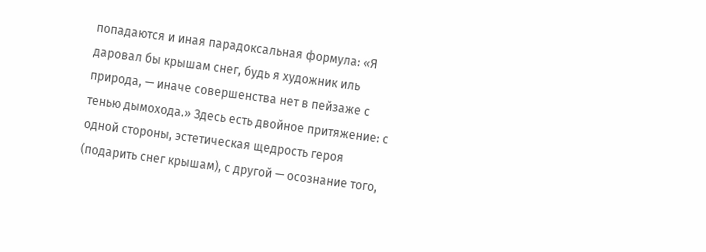попадаются и иная парадоксальная формула: «Я даровал бы крышам снег, будь я художник иль природа, — иначе совершенства нет в пейзаже с тенью дымохода.» Здесь есть двойное притяжение: с одной стороны, эстетическая щедрость героя (подарить снег крышам), с другой — осознание того,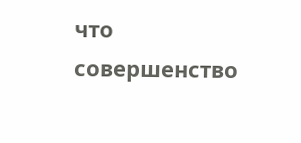что совершенство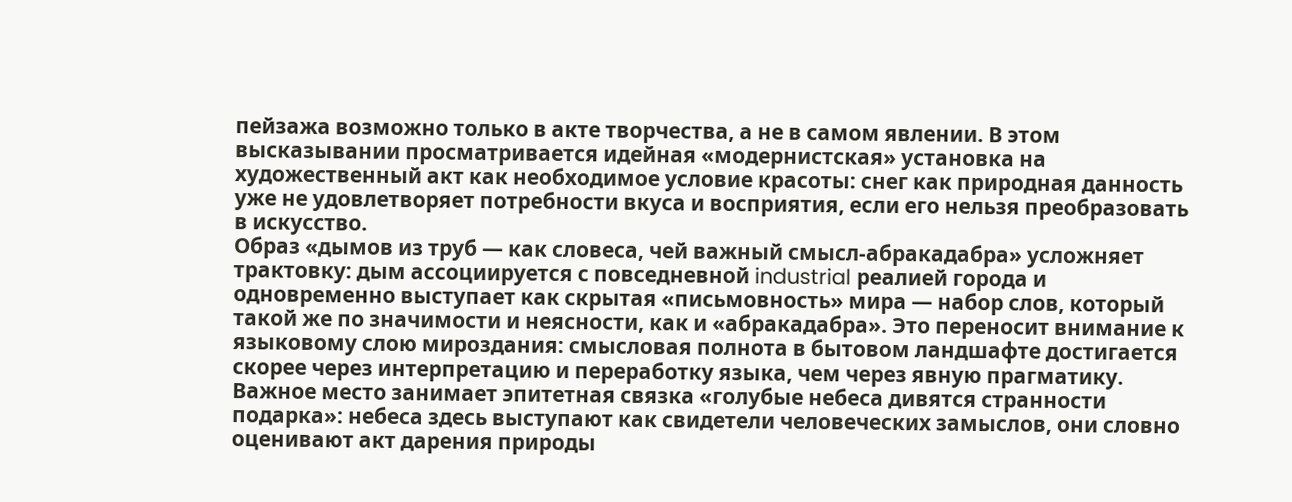пейзажа возможно только в акте творчества, а не в самом явлении. В этом высказывании просматривается идейная «модернистская» установка на художественный акт как необходимое условие красоты: снег как природная данность уже не удовлетворяет потребности вкуса и восприятия, если его нельзя преобразовать в искусство.
Образ «дымов из труб — как словеса, чей важный смысл-абракадабра» усложняет трактовку: дым ассоциируется с повседневной industrial реалией города и одновременно выступает как скрытая «письмовность» мира — набор слов, который такой же по значимости и неясности, как и «абракадабра». Это переносит внимание к языковому слою мироздания: смысловая полнота в бытовом ландшафте достигается скорее через интерпретацию и переработку языка, чем через явную прагматику. Важное место занимает эпитетная связка «голубые небеса дивятся странности подарка»: небеса здесь выступают как свидетели человеческих замыслов, они словно оценивают акт дарения природы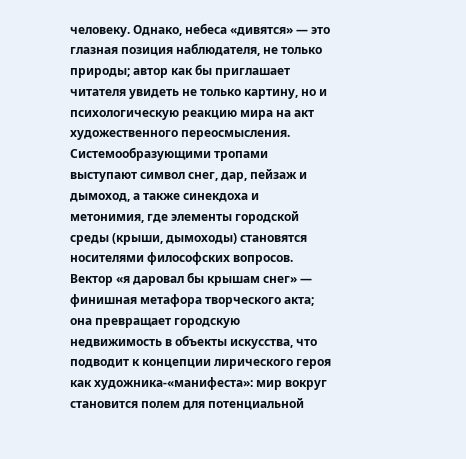человеку. Однако, небеса «дивятся» — это глазная позиция наблюдателя, не только природы; автор как бы приглашает читателя увидеть не только картину, но и психологическую реакцию мира на акт художественного переосмысления.
Системообразующими тропами выступают символ снег, дар, пейзаж и дымоход, а также синекдоха и метонимия, где элементы городской среды (крыши, дымоходы) становятся носителями философских вопросов. Вектор «я даровал бы крышам снег» — финишная метафора творческого акта; она превращает городскую недвижимость в объекты искусства, что подводит к концепции лирического героя как художника-«манифеста»: мир вокруг становится полем для потенциальной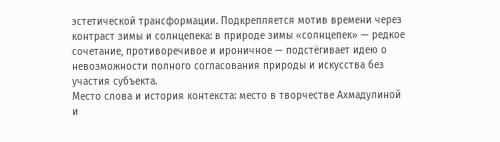эстетической трансформации. Подкрепляется мотив времени через контраст зимы и солнцепека: в природе зимы «солнцепек» — редкое сочетание, противоречивое и ироничное — подстёгивает идею о невозможности полного согласования природы и искусства без участия субъекта.
Место слова и история контекста: место в творчестве Ахмадулиной и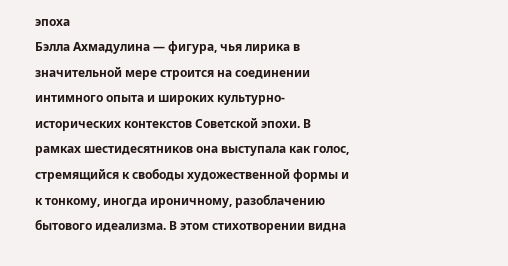эпоха
Бэлла Ахмадулина — фигура, чья лирика в значительной мере строится на соединении интимного опыта и широких культурно-исторических контекстов Советской эпохи. В рамках шестидесятников она выступала как голос, стремящийся к свободы художественной формы и к тонкому, иногда ироничному, разоблачению бытового идеализма. В этом стихотворении видна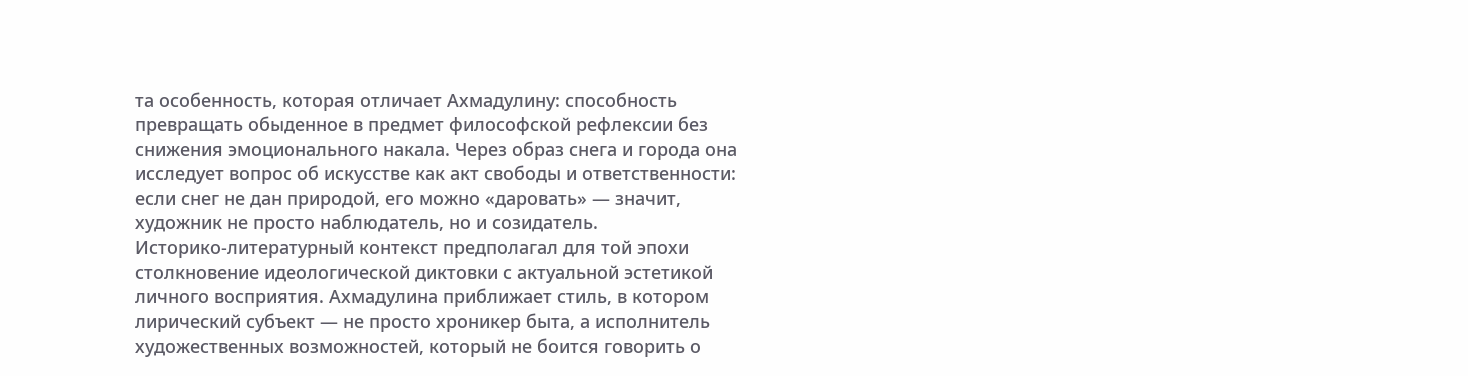та особенность, которая отличает Ахмадулину: способность превращать обыденное в предмет философской рефлексии без снижения эмоционального накала. Через образ снега и города она исследует вопрос об искусстве как акт свободы и ответственности: если снег не дан природой, его можно «даровать» — значит, художник не просто наблюдатель, но и созидатель.
Историко-литературный контекст предполагал для той эпохи столкновение идеологической диктовки с актуальной эстетикой личного восприятия. Ахмадулина приближает стиль, в котором лирический субъект — не просто хроникер быта, а исполнитель художественных возможностей, который не боится говорить о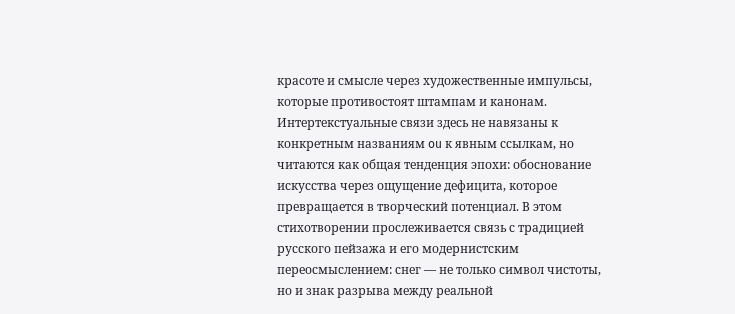красоте и смысле через художественные импульсы, которые противостоят штампам и канонам. Интертекстуальные связи здесь не навязаны к конкретным названиям ou к явным ссылкам, но читаются как общая тенденция эпохи: обоснование искусства через ощущение дефицита, которое превращается в творческий потенциал. В этом стихотворении прослеживается связь с традицией русского пейзажа и его модернистским переосмыслением: снег — не только символ чистоты, но и знак разрыва между реальной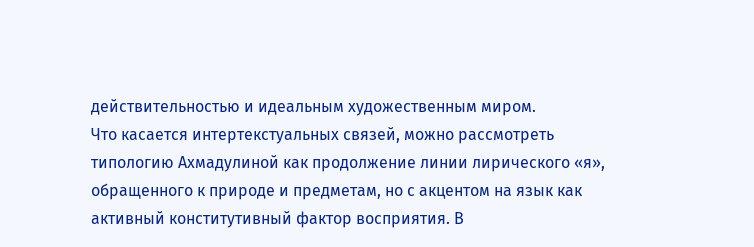действительностью и идеальным художественным миром.
Что касается интертекстуальных связей, можно рассмотреть типологию Ахмадулиной как продолжение линии лирического «я», обращенного к природе и предметам, но с акцентом на язык как активный конститутивный фактор восприятия. В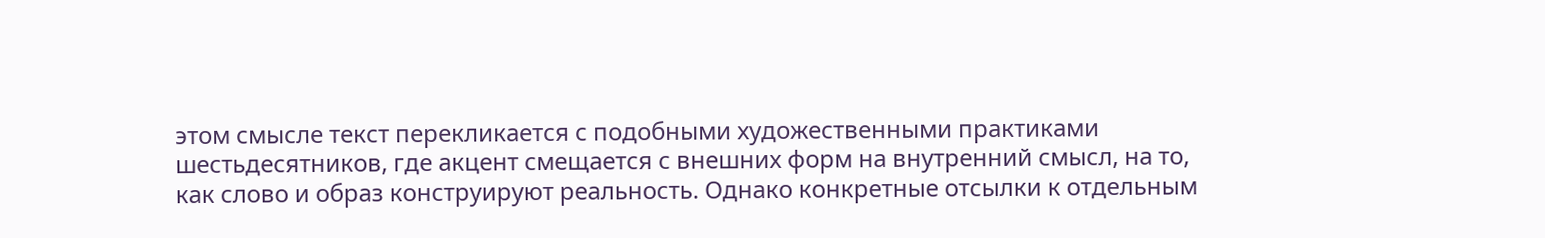этом смысле текст перекликается с подобными художественными практиками шестьдесятников, где акцент смещается с внешних форм на внутренний смысл, на то, как слово и образ конструируют реальность. Однако конкретные отсылки к отдельным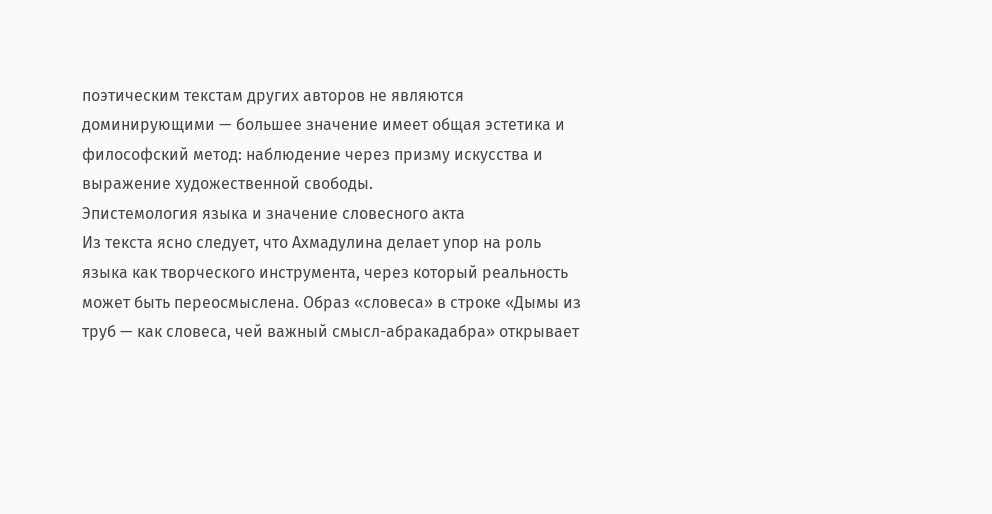поэтическим текстам других авторов не являются доминирующими — большее значение имеет общая эстетика и философский метод: наблюдение через призму искусства и выражение художественной свободы.
Эпистемология языка и значение словесного акта
Из текста ясно следует, что Ахмадулина делает упор на роль языка как творческого инструмента, через который реальность может быть переосмыслена. Образ «словеса» в строке «Дымы из труб — как словеса, чей важный смысл-абракадабра» открывает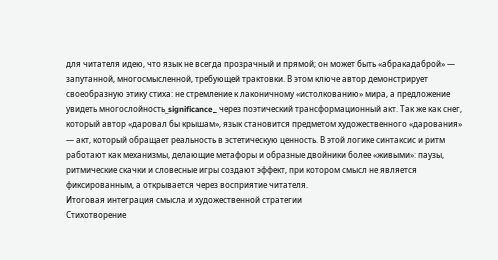для читателя идею, что язык не всегда прозрачный и прямой; он может быть «абракадаброй» — запутанной, многосмысленной, требующей трактовки. В этом ключе автор демонстрирует своеобразную этику стиха: не стремление к лаконичному «истолкованию» мира, а предложение увидеть многослойность_significance_ через поэтический трансформационный акт. Так же как снег, который автор «даровал бы крышам», язык становится предметом художественного «дарования» — акт, который обращает реальность в эстетическую ценность. В этой логике синтаксис и ритм работают как механизмы, делающие метафоры и образные двойники более «живыми»: паузы, ритмические скачки и словесные игры создают эффект, при котором смысл не является фиксированным, а открывается через восприятие читателя.
Итоговая интеграция смысла и художественной стратегии
Стихотворение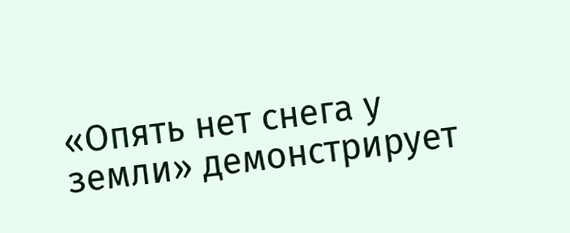«Опять нет снега у земли» демонстрирует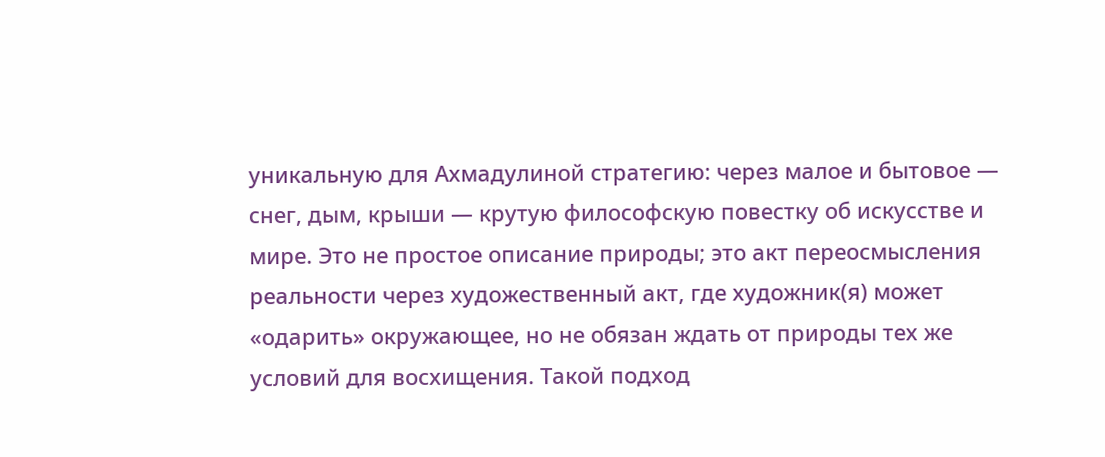уникальную для Ахмадулиной стратегию: через малое и бытовое — снег, дым, крыши — крутую философскую повестку об искусстве и мире. Это не простое описание природы; это акт переосмысления реальности через художественный акт, где художник(я) может «одарить» окружающее, но не обязан ждать от природы тех же условий для восхищения. Такой подход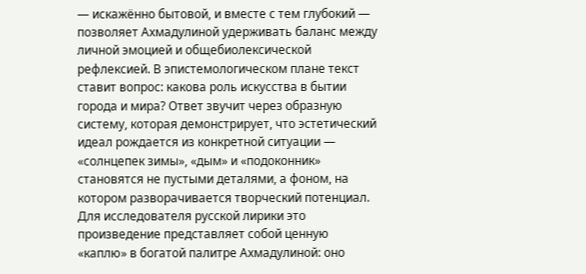— искажённо бытовой, и вместе с тем глубокий — позволяет Ахмадулиной удерживать баланс между личной эмоцией и общебиолексической рефлексией. В эпистемологическом плане текст ставит вопрос: какова роль искусства в бытии города и мира? Ответ звучит через образную систему, которая демонстрирует, что эстетический идеал рождается из конкретной ситуации — «солнцепек зимы», «дым» и «подоконник» становятся не пустыми деталями, а фоном, на котором разворачивается творческий потенциал.
Для исследователя русской лирики это произведение представляет собой ценную «каплю» в богатой палитре Ахмадулиной: оно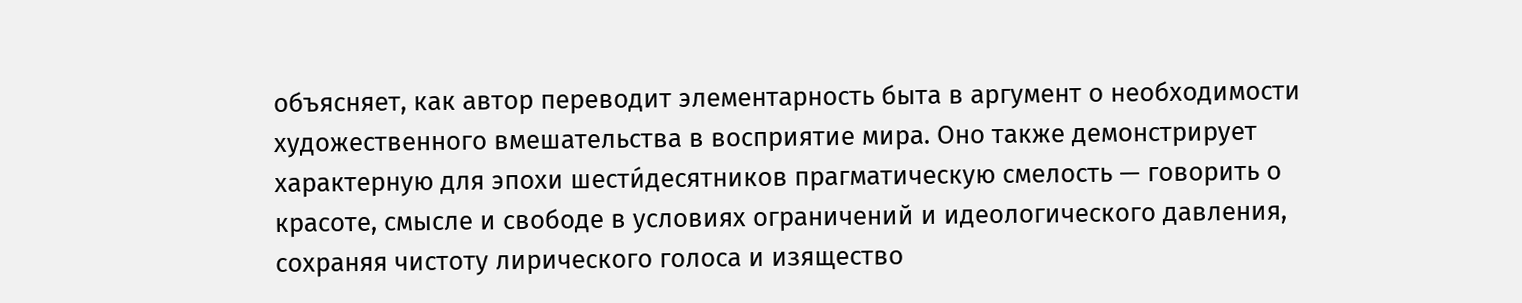объясняет, как автор переводит элементарность быта в аргумент о необходимости художественного вмешательства в восприятие мира. Оно также демонстрирует характерную для эпохи шести́десятников прагматическую смелость — говорить о красоте, смысле и свободе в условиях ограничений и идеологического давления, сохраняя чистоту лирического голоса и изящество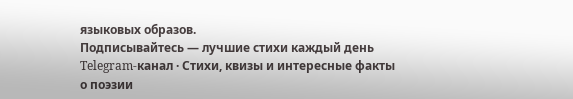языковых образов.
Подписывайтесь — лучшие стихи каждый день
Telegram-канал · Стихи, квизы и интересные факты о поэзии